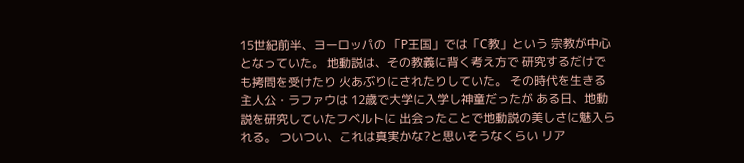15世紀前半、ヨーロッパの 「P王国」では「C教」という 宗教が中心となっていた。 地動説は、その教義に背く考え方で 研究するだけでも拷問を受けたり 火あぶりにされたりしていた。 その時代を生きる主人公・ラファウは 12歳で大学に入学し神童だったが ある日、地動説を研究していたフベルトに 出会ったことで地動説の美しさに魅入られる。 ついつい、これは真実かな?と思いそうなくらい リア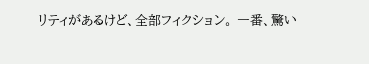リティがあるけど、全部フィクション。 一番、驚い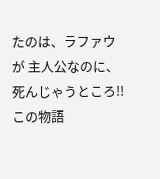たのは、ラファウが 主人公なのに、死んじゃうところ!! この物語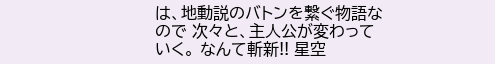は、地動説のバトンを繋ぐ物語なので 次々と、主人公が変わっていく。 なんて斬新!! 星空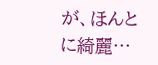が、ほんとに綺麗…